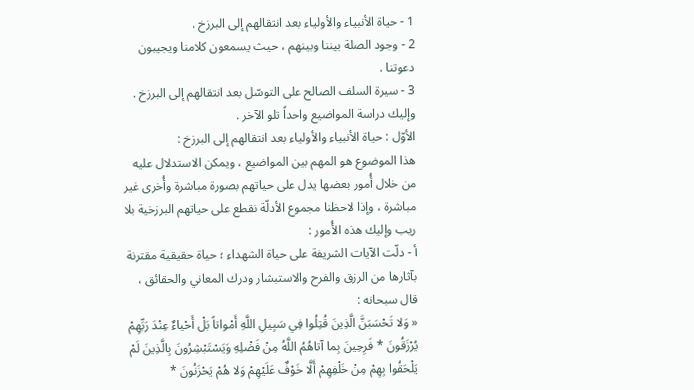1 - حياة الأنبياء والأولياء بعد انتقالهم إلى البرزخ .
2 - وجود الصلة بيننا وبينهم ، حيث يسمعون كلامنا ويجيبون دعوتنا .
3 - سيرة السلف الصالح على التوسّل بعد انتقالهم إلى البرزخ .
وإليك دراسة المواضيع واحداً تلو الآخر .
الأوّل : حياة الأنبياء والأولياء بعد انتقالهم إلى البرزخ :
هذا الموضوع هو المهم بين المواضيع ، ويمكن الاستدلال عليه من خلال أُمور بعضها يدل على حياتهم بصورة مباشرة وأُخرى غير مباشرة ، وإذا لاحظنا مجموع الأدلّة نقطع على حياتهم البرزخية بلا ريب وإليك هذه الأُمور :
أ - دلّت الآيات الشريفة على حياة الشهداء ؛ حياة حقيقية مقترنة بآثارها من الرزق والفرح والاستبشار ودرك المعاني والحقائق ، قال سبحانه :
« وَلا تَحْسَبَنَّ الَّذِينَ قُتِلُوا فِي سَبِيلِ اللَّهِ أَمْواتاً بَلْ أَحْياءٌ عِنْدَ رَبِّهِمْ يُرْزَقُونَ * فَرِحِينَ بِما آتاهُمُ اللَّهُ مِنْ فَضْلِهِ وَيَسْتَبْشِرُونَ بِالَّذِينَ لَمْ يَلْحَقُوا بِهِمْ مِنْ خَلْفِهِمْ أَلَّا خَوْفٌ عَلَيْهِمْ وَلا هُمْ يَحْزَنُونَ *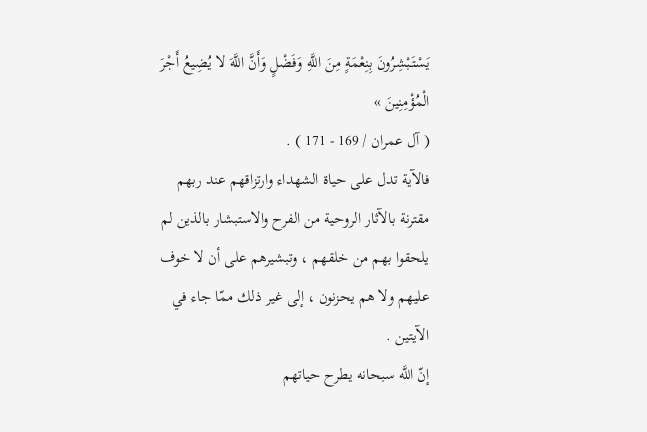يَسْتَبْشِرُونَ بِنِعْمَةٍ مِنَ اللَّهِ وَفَضْلٍ وَأَنَّ اللَّهَ لا يُضِيعُ أَجْرَ الْمُؤْمِنِينَ »
( آل عمران / 169 - 171 ) .
فالآية تدل على حياة الشهداء وارتزاقهم عند ربهم مقترنة بالآثار الروحية من الفرح والاستبشار بالذين لم يلحقوا بهم من خلقهم ، وتبشيرهم على أن لا خوف عليهم ولا هم يحزنون ، إلى غير ذلك ممّا جاء في الآيتين .
إنّ اللَّه سبحانه يطرح حياتهم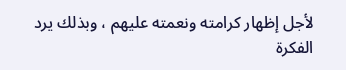لأجل إظهار كرامته ونعمته عليهم ، وبذلك يرد الفكرة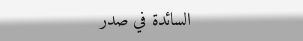السائدة في صدر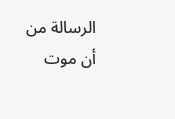الرسالة من أن موت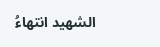الشهيد انتهاءُ